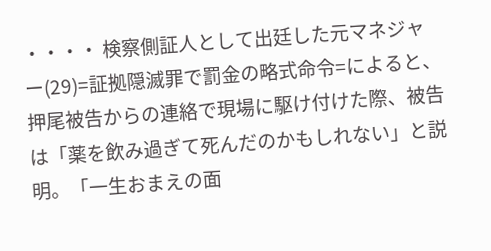・・・・ 検察側証人として出廷した元マネジャー(29)=証拠隠滅罪で罰金の略式命令=によると、押尾被告からの連絡で現場に駆け付けた際、被告は「薬を飲み過ぎて死んだのかもしれない」と説明。「一生おまえの面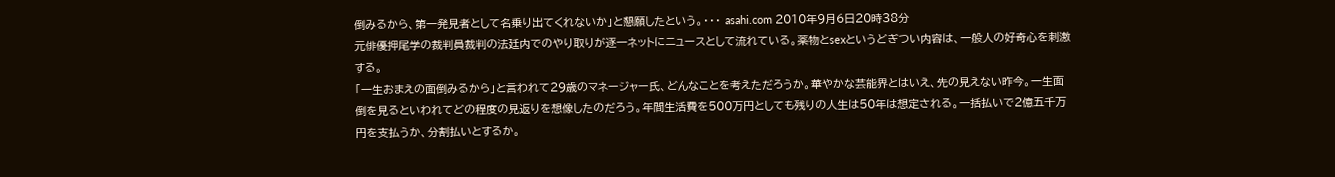倒みるから、第一発見者として名乗り出てくれないか」と懇願したという。・・・ asahi.com 2010年9月6日20時38分
元俳優押尾学の裁判員裁判の法廷内でのやり取りが逐一ネットにニュースとして流れている。薬物とsexというどぎつい内容は、一般人の好奇心を刺激する。
「一生おまえの面倒みるから」と言われて29歳のマネージャー氏、どんなことを考えただろうか。華やかな芸能界とはいえ、先の見えない昨今。一生面倒を見るといわれてどの程度の見返りを想像したのだろう。年間生活費を500万円としても残りの人生は50年は想定される。一括払いで2億五千万円を支払うか、分割払いとするか。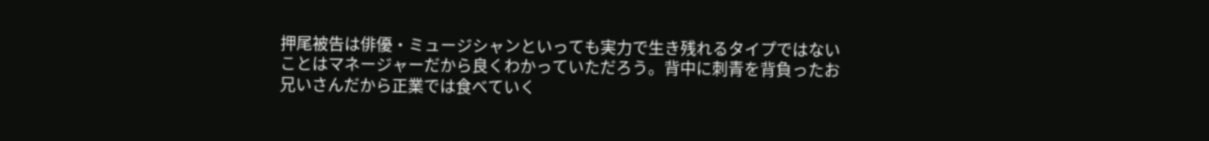押尾被告は俳優・ミュージシャンといっても実力で生き残れるタイプではないことはマネージャーだから良くわかっていただろう。背中に刺青を背負ったお兄いさんだから正業では食べていく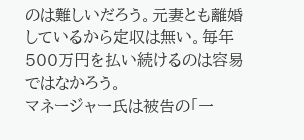のは難しいだろう。元妻とも離婚しているから定収は無い。毎年500万円を払い続けるのは容易ではなかろう。
マネージャー氏は被告の「一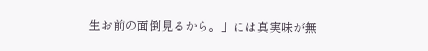生お前の面倒見るから。」には真実味が無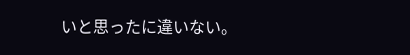いと思ったに違いない。